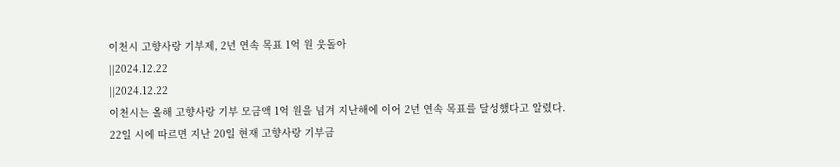이천시 고향사랑 기부제, 2년 연속 목표 1억 원 웃돌아
||2024.12.22
||2024.12.22
이천시는 올해 고향사랑 기부 모금액 1억 원을 넘겨 지난해에 이어 2년 연속 목표를 달성했다고 알렸다.
22일 시에 따르면 지난 20일 현재 고향사랑 기부금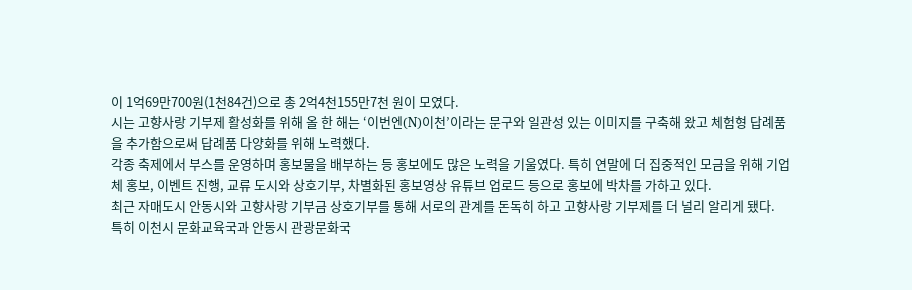이 1억69만700원(1천84건)으로 총 2억4천155만7천 원이 모였다.
시는 고향사랑 기부제 활성화를 위해 올 한 해는 ‘이번엔(N)이천’이라는 문구와 일관성 있는 이미지를 구축해 왔고 체험형 답례품을 추가함으로써 답례품 다양화를 위해 노력했다.
각종 축제에서 부스를 운영하며 홍보물을 배부하는 등 홍보에도 많은 노력을 기울였다. 특히 연말에 더 집중적인 모금을 위해 기업체 홍보, 이벤트 진행, 교류 도시와 상호기부, 차별화된 홍보영상 유튜브 업로드 등으로 홍보에 박차를 가하고 있다.
최근 자매도시 안동시와 고향사랑 기부금 상호기부를 통해 서로의 관계를 돈독히 하고 고향사랑 기부제를 더 널리 알리게 됐다.
특히 이천시 문화교육국과 안동시 관광문화국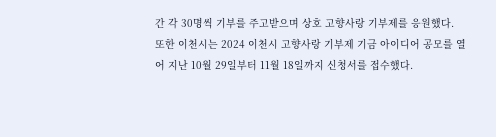간 각 30명씩 기부를 주고받으며 상호 고향사랑 기부제를 응원했다.
또한 이천시는 2024 이천시 고향사랑 기부제 기금 아이디어 공모를 열어 지난 10월 29일부터 11월 18일까지 신청서를 접수했다.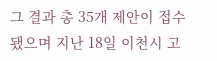그 결과 총 35개 제안이 접수됐으며 지난 18일 이천시 고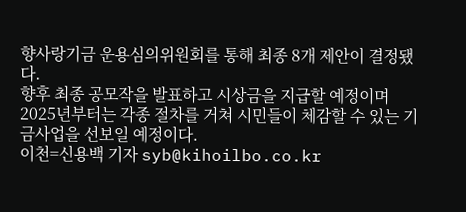향사랑기금 운용심의위원회를 통해 최종 8개 제안이 결정됐다.
향후 최종 공모작을 발표하고 시상금을 지급할 예정이며 2025년부터는 각종 절차를 거쳐 시민들이 체감할 수 있는 기금사업을 선보일 예정이다.
이천=신용백 기자 syb@kihoilbo.co.kr